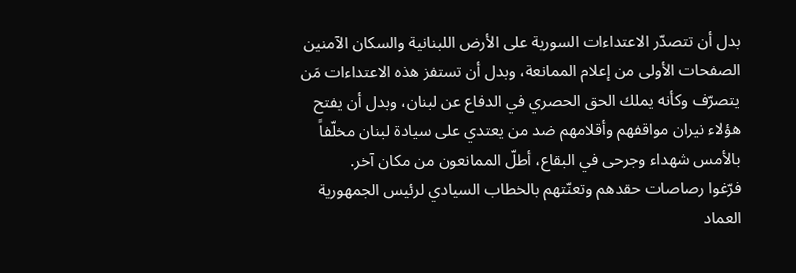بدل أن تتصدّر الاعتداءات السورية على الأرض اللبنانية والسكان الآمنين الصفحات الأولى من إعلام الممانعة، وبدل أن تستفز هذه الاعتداءات مَن يتصرّف وكأنه يملك الحق الحصري في الدفاع عن لبنان، وبدل أن يفتح هؤلاء نيران مواقفهم وأقلامهم ضد من يعتدي على سيادة لبنان مخلّفاً بالأمس شهداء وجرحى في البقاع، أطلّ الممانعون من مكان آخر.
فرّغوا رصاصات حقدهم وتعنّتهم بالخطاب السيادي لرئيس الجمهورية العماد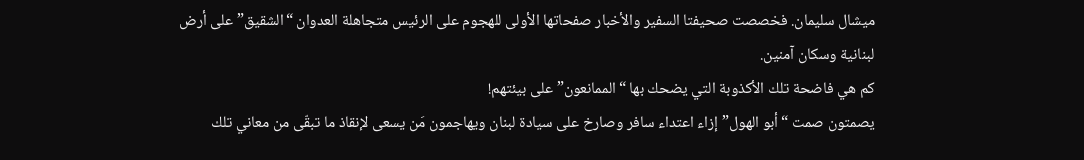ميشال سليمان. فخصصت صحيفتا السفير والأخبار صفحاتها الأولى للهجوم على الرئيس متجاهلة العدوان “الشقيق” على أرض لبنانية وسكان آمنين.
كم هي فاضحة تلك الأكذوبة التي يضحك بها “الممانعون” على بيئتهم!
يصمتون صمت “أبو الهول” إزاء اعتداء سافر وصارخ على سيادة لبنان ويهاجمون مَن يسعى لإنقاذ ما تبقّى من معاني تلك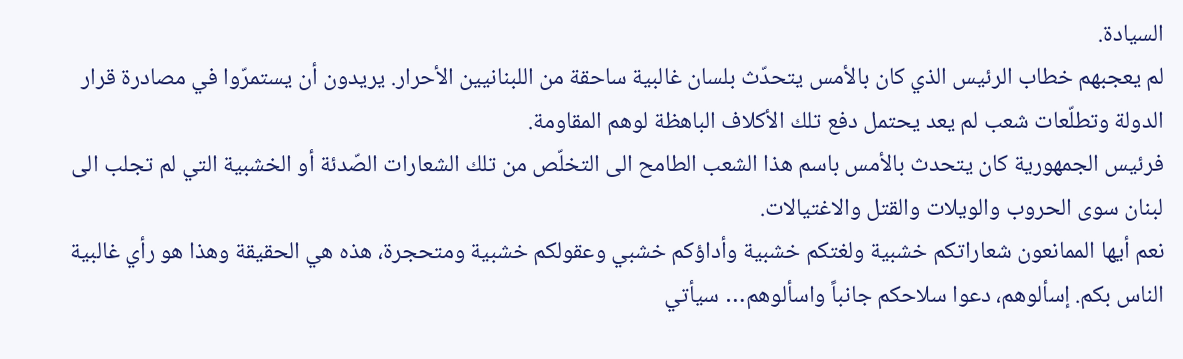السيادة.
لم يعجبهم خطاب الرئيس الذي كان بالأمس يتحدّث بلسان غالبية ساحقة من اللبنانيين الأحرار. يريدون أن يستمرّوا في مصادرة قرار الدولة وتطلّعات شعب لم يعد يحتمل دفع تلك الأكلاف الباهظة لوهم المقاومة.
فرئيس الجمهورية كان يتحدث بالأمس باسم هذا الشعب الطامح الى التخلّص من تلك الشعارات الصّدئة أو الخشبية التي لم تجلب الى لبنان سوى الحروب والويلات والقتل والاغتيالات.
نعم أيها الممانعون شعاراتكم خشبية ولغتكم خشبية وأداؤكم خشبي وعقولكم خشبية ومتحجرة، هذه هي الحقيقة وهذا هو رأي غالبية الناس بكم. إسألوهم، دعوا سلاحكم جانباً واسألوهم… سيأتي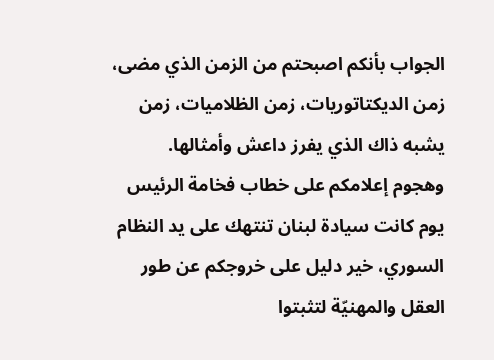الجواب بأنكم اصبحتم من الزمن الذي مضى، زمن الديكتاتوريات، زمن الظلاميات، زمن يشبه ذاك الذي يفرز داعش وأمثالها.
وهجوم إعلامكم على خطاب فخامة الرئيس يوم كانت سيادة لبنان تنتهك على يد النظام السوري، خير دليل على خروجكم عن طور العقل والمهنيّة لتثبتوا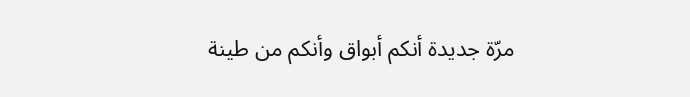مرّة جديدة أنكم أبواق وأنكم من طينة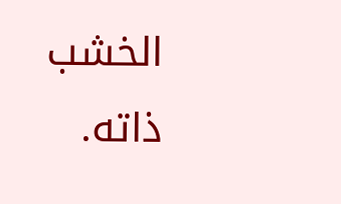الخشب ذاته.